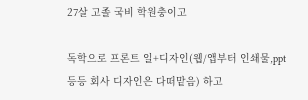27살 고졸 국비 학원충이고

독학으로 프론트 일+디자인(웹/앱부터 인쇄물,ppt 등등 회사 디자인은 다떠맡음) 하고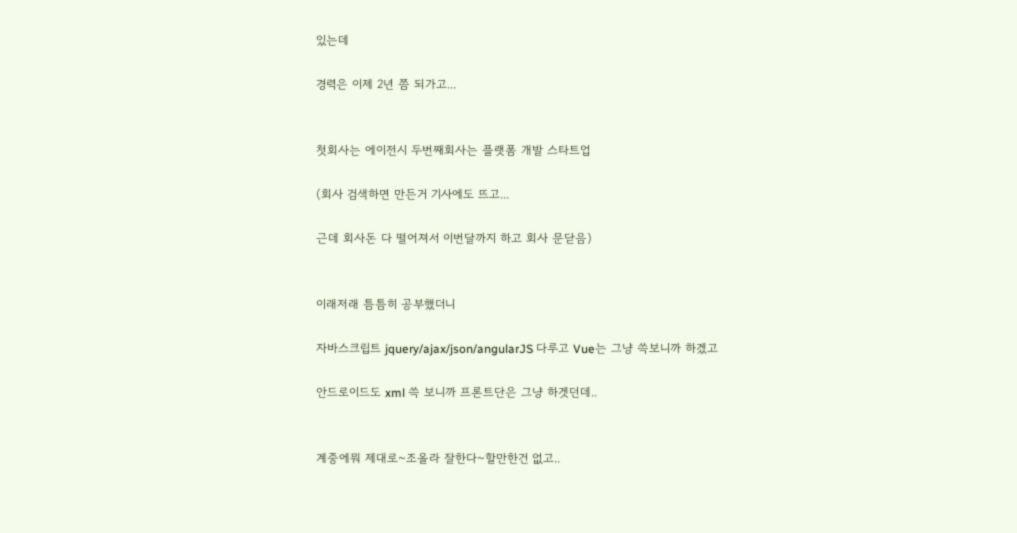있는데

경력은 이제 2년 쯤 되가고...


첫회사는 에이전시 두번째회사는 플랫폼 개발 스타트업

(회사 검색하면 만든거 기사에도 뜨고...

근데 회사돈 다 떨어져서 이번달까지 하고 회사 문닫음)


이래저래 틈틈히 공부했더니

자바스크립트 jquery/ajax/json/angularJS 다루고 Vue는 그냥 쓱보니까 하겠고

안드로이드도 xml 쓱 보니까 프론트단은 그냥 하겟던데..


계중에뭐 제대로~조올라 잘한다~할만한건 없고..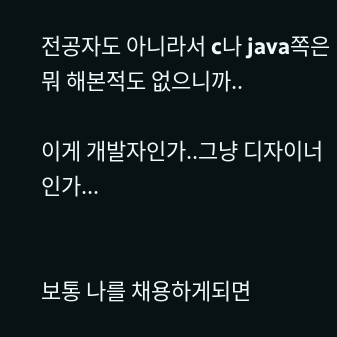전공자도 아니라서 c나 java쪽은 뭐 해본적도 없으니까..

이게 개발자인가..그냥 디자이너인가...


보통 나를 채용하게되면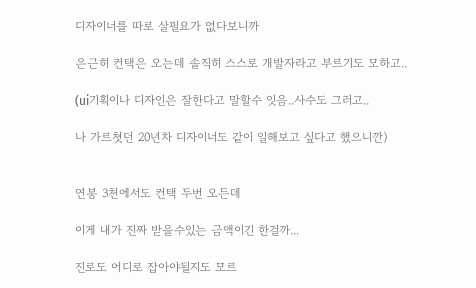디자이너를 따로 살필요가 없다보니까

은근히 컨택은 오는데 솔직히 스스로 개발자라고 부르기도 모하고..

(ui기획이나 디자인은 잘한다고 말할수 잇음..사수도 그러고..

나 가르쳣던 20년차 디자이너도 같이 일해보고 싶다고 했으니깐)


연봉 3천에서도 컨택 두번 오든데

이게 내가 진짜 받을수있는 금액이긴 한걸까...

진로도 어디로 잡아야될지도 모르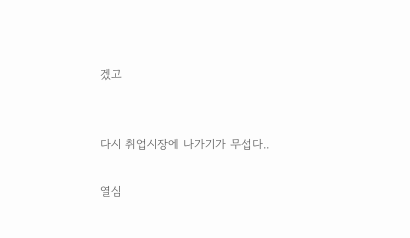겠고


다시 취업시장에 나가기가 무섭다..

열심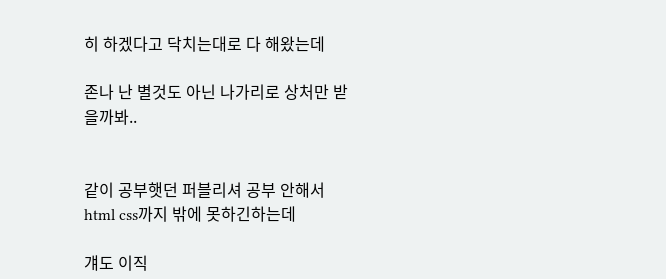히 하겠다고 닥치는대로 다 해왔는데

존나 난 별것도 아닌 나가리로 상처만 받을까봐..


같이 공부햇던 퍼블리셔 공부 안해서 html css까지 밖에 못하긴하는데

걔도 이직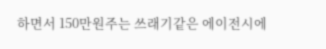하면서 150만원주는 쓰래기같은 에이전시에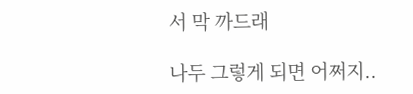서 막 까드래

나두 그렇게 되면 어쩌지..